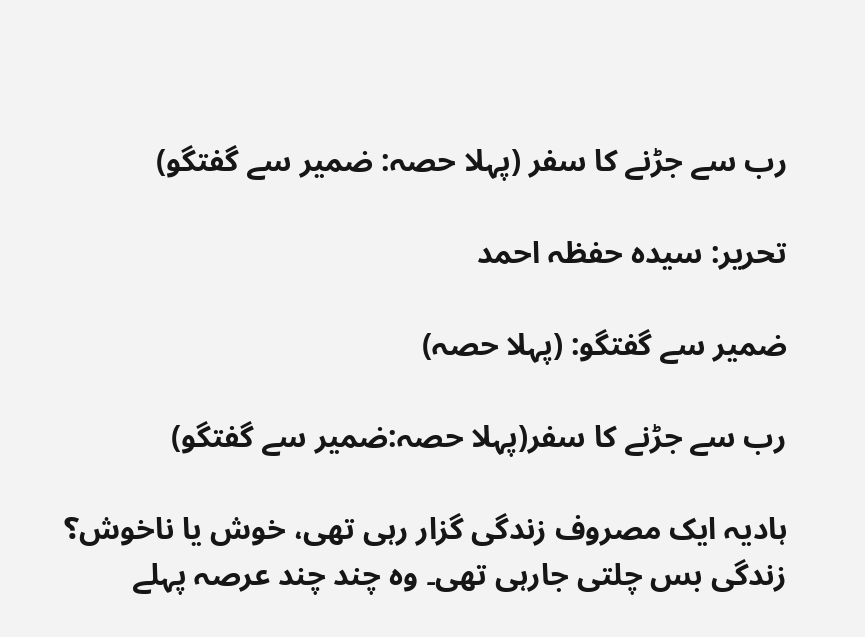رب سے جڑنے کا سفر (پہلا حصہ: ضمیر سے گفتگو)

تحریر: سیدہ حفظہ احمد

ضمیر سے گفتگو: (پہلا حصہ)

رب سے جڑنے کا سفر(پہلا حصہ:ضمیر سے گفتگو)

ہادیہ ایک مصروف زندگی گزار رہی تھی، خوش یا ناخوش؟ زندگی بس چلتی جارہی تھی۔ وہ چند چند عرصہ پہلے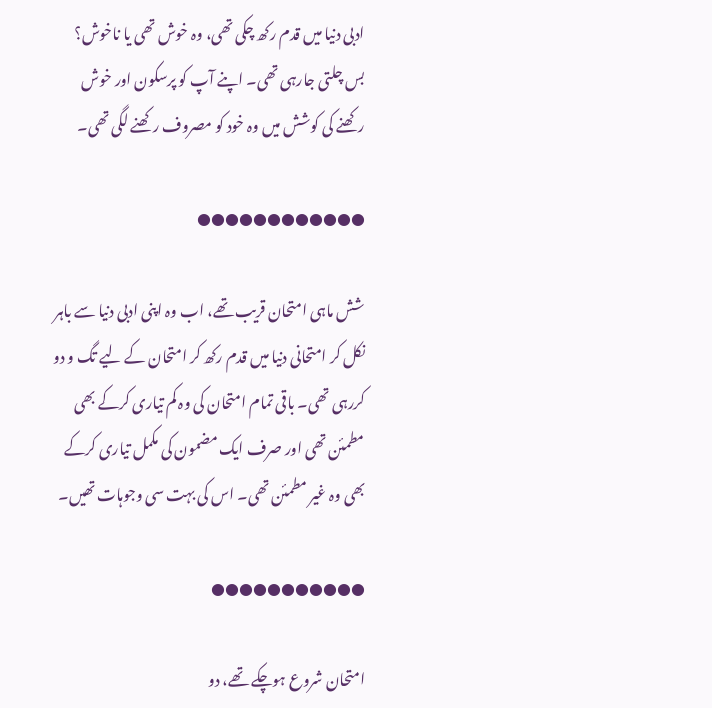ادبی دنیا میں قدم رکھ چکی تھی، وہ خوش تھی یا ناخوش؟ بس چلتی جارہی تھی۔ اپنے آپ کو پرسکون اور خوش رکھنے کی کوشش میں وہ خود کو مصروف رکھنے لگی تھی۔

●●●●●●●●●●●●

شش ماہی امتحان قریب تھے، اب وہ اپنی ادبی دنیا سے باہر نکل کر امتحانی دنیا میں قدم رکھ کر امتحان کے لیے تگ و دو کررہی تھی۔ باقی تمام امتحان کی وہ کم تیاری کرکے بھی مطمئن تھی اور صرف ایک مضمون کی مکمل تیاری کرکے بھی وہ غیر مطمئن تھی۔ اس کی بہت سی وجوہات تھیں۔

●●●●●●●●●●●

امتحان شروع ہوچکے تھے، دو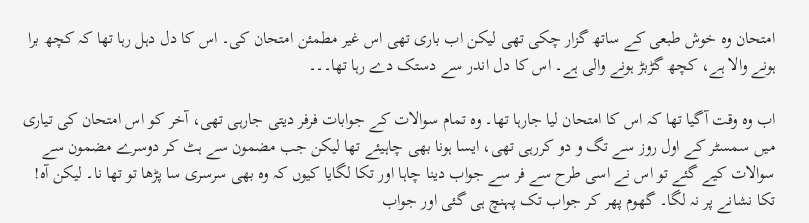امتحان وہ خوش طبعی کے ساتھ گزار چکی تھی لیکن اب باری تھی اس غیر مطمئن امتحان کی۔ اس کا دل دہل رہا تھا کہ کچھ برا ہونے والا ہے، کچھ گڑبڑ ہونے والی ہے۔ اس کا دل اندر سے دستک دے رہا تھا۔۔۔

اب وہ وقت آگیا تھا کہ اس کا امتحان لیا جارہا تھا۔ وہ تمام سوالات کے جوابات فرفر دیتی جارہی تھی، آخر کو اس امتحان کی تیاری میں سمسٹر کے اول روز سے تگ و دو کررہی تھی، ایسا ہونا بھی چاہیئے تھا لیکن جب مضمون سے ہٹ کر دوسرے مضمون سے سوالات کیے گئے تو اس نے اسی طرح سے فر سے جواب دینا چاہا اور تکا لگایا کیوں کہ وہ بھی سرسری سا پڑھا تو تھا نا۔ لیکن آہ! تکا نشانے پر نہ لگا۔ گھوم پھر کر جواب تک پہنچ ہی گئی اور جواب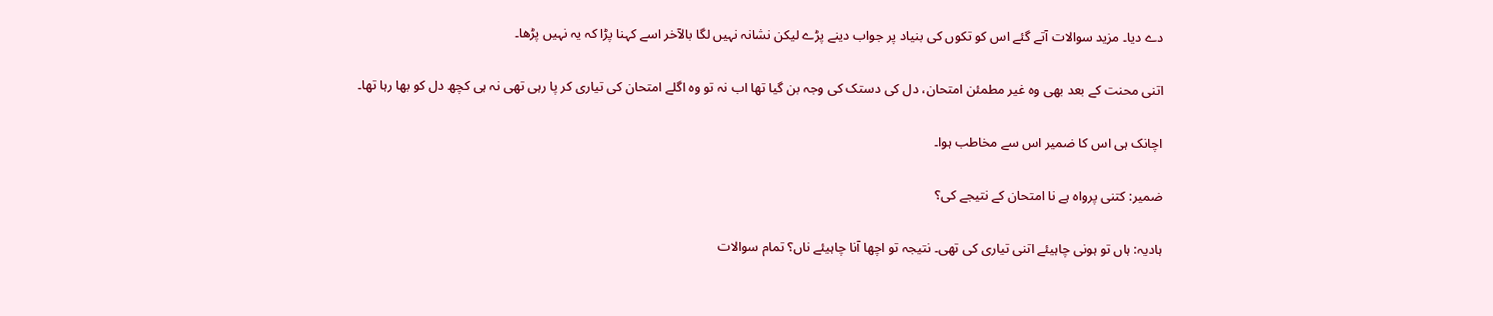دے دیا۔ مزید سوالات آتے گئے اس کو تکوں کی بنیاد پر جواب دینے پڑے لیکن نشانہ نہیں لگا بالآخر اسے کہنا پڑا کہ یہ نہیں پڑھا۔

اتنی محنت کے بعد بھی وہ غیر مطمئن امتحان، دل کی دستک کی وجہ بن گیا تھا اب نہ تو وہ اگلے امتحان کی تیاری کر پا رہی تھی نہ ہی کچھ دل کو بھا رہا تھا۔

اچانک ہی اس کا ضمیر اس سے مخاطب ہوا۔

ضمیر: کتنی پرواہ ہے نا امتحان کے نتیجے کی؟

ہادیہ: ہاں تو ہونی چاہیئے اتنی تیاری کی تھی۔ نتیجہ تو اچھا آنا چاہیئے ناں؟ تمام سوالات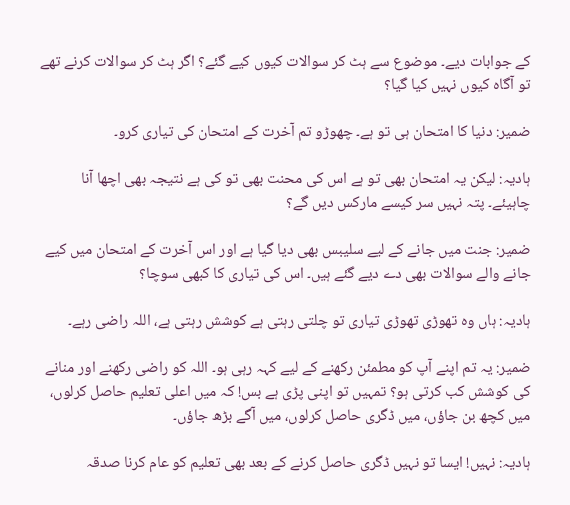کے جوابات دیے۔ موضوع سے ہٹ کر سوالات کیوں کیے گئے؟ اگر ہٹ کر سوالات کرنے تھے تو آگاہ کیوں نہیں کیا گیا؟

ضمیر: دنیا کا امتحان ہی تو ہے۔ چھوڑو تم آخرت کے امتحان کی تیاری کرو۔

ہادیہ: لیکن یہ امتحان بھی تو ہے اس کی محنت بھی تو کی ہے نتیجہ بھی اچھا آنا چاہیئے۔ پتہ نہیں سر کیسے مارکس دیں گے؟

ضمیر: جنت میں جانے کے لیے سلیبس بھی دیا گیا ہے اور اس آخرت کے امتحان میں کیے جانے والے سوالات بھی دے دیے گئے ہیں۔ اس کی تیاری کا کبھی سوچا؟

ہادیہ: ہاں وہ تھوڑی تھوڑی تیاری تو چلتی رہتی ہے کوشش رہتی ہے، اللہ راضی رہے۔

ضمیر: یہ تم اپنے آپ کو مطمئن رکھنے کے لیے کہہ رہی ہو۔ اللہ کو راضی رکھنے اور منانے کی کوشش کب کرتی ہو؟ تمہیں تو اپنی پڑی ہے بس! کہ میں اعلی تعلیم حاصل کرلوں، میں کچھ بن جاؤں، میں ڈگری حاصل کرلوں، میں آگے بڑھ جاؤں۔

ہادیہ: نہیں! ایسا تو نہیں ڈگری حاصل کرنے کے بعد بھی تعلیم کو عام کرنا صدقہ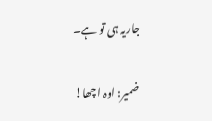جاریہ ہی تو ہے۔

ضمیر: اوہ اچھا!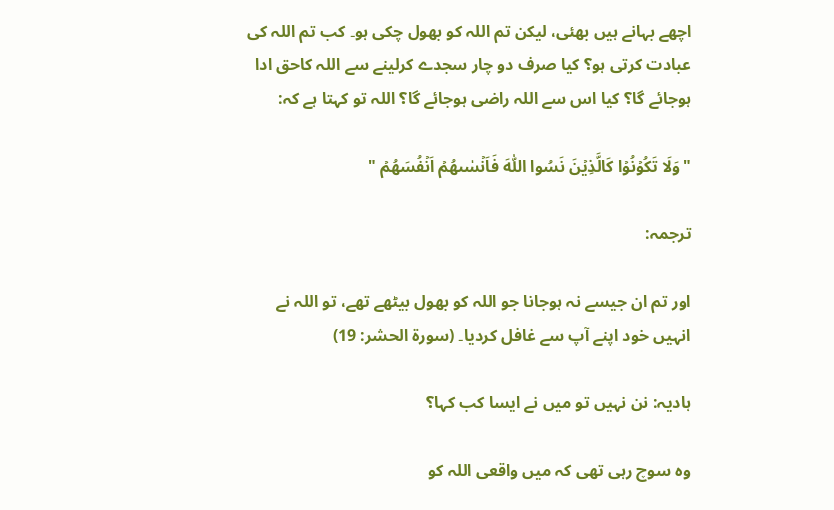اچھے بہانے ہیں بھئی، لیکن تم اللہ کو بھول چکی ہو۔ کب تم اللہ کی عبادت کرتی ہو؟ کیا صرف دو چار سجدے کرلینے سے اللہ کاحق ادا ہوجائے گا؟ کیا اس سے اللہ راضی ہوجائے گا؟ اللہ تو کہتا ہے کہ:

"وَلَا تَكُوۡنُوۡا كَالَّذِيۡنَ نَسُوا اللّٰهَ فَاَنۡسٰٮهُمۡ اَنۡفُسَهُمۡ "

ترجمہ:

اور تم ان جیسے نہ ہوجانا جو اللہ کو بھول بیٹھے تھے، تو اللہ نے انہیں خود اپنے آپ سے غافل کردیا۔ (سورۃ الحشر: 19)

ہادیہ: نن نہیں تو میں نے ایسا کب کہا؟

وہ سوچ رہی تھی کہ میں واقعی اللہ کو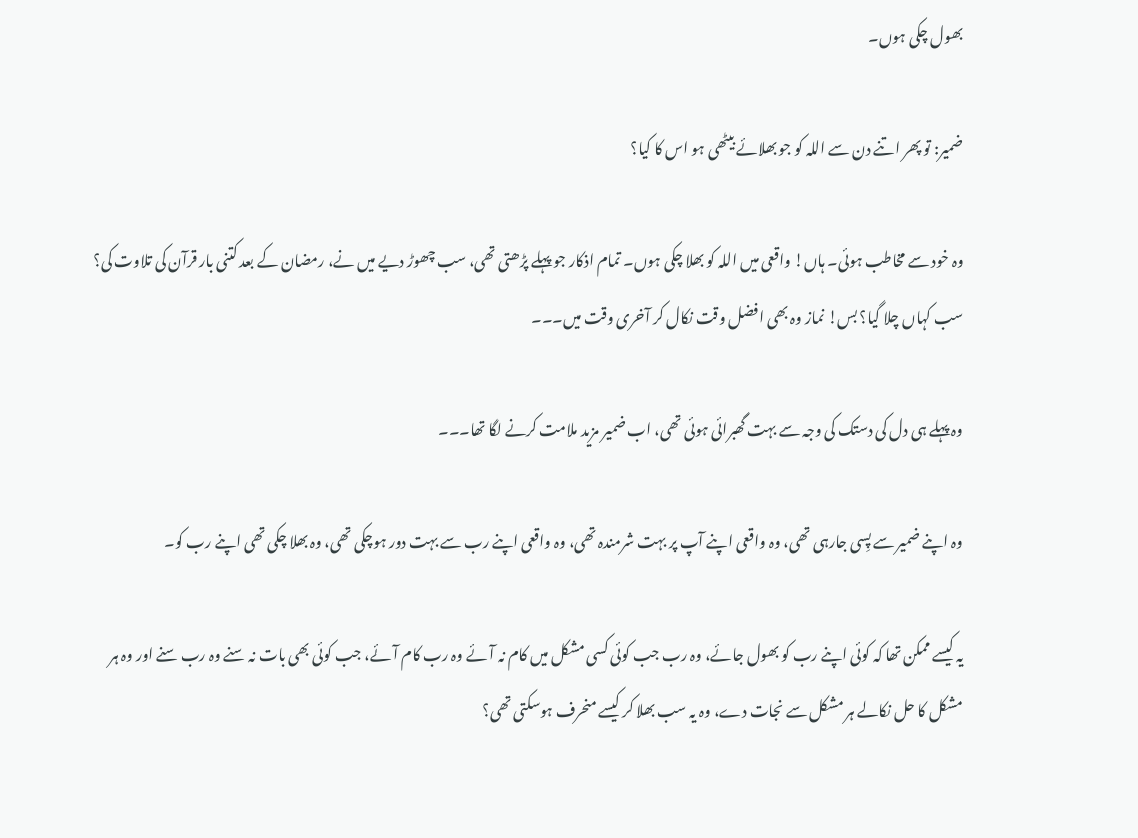بھول چکی ہوں۔

ضمیر: تو پھر اتنے دن سے اللہ کو جو بھلائے بیٹھی ہو اس کا کیا؟

وہ خود سے مخاطب ہوئی۔ ہاں! واقعی میں اللہ کو بھلا چکی ہوں۔ تمام اذکار جو پہلے پڑھتی تھی، سب چھوڑ دیے میں نے، رمضان کے بعد کتنی بار قرآن کی تلاوت کی؟ سب کہاں چلا گیا؟ بس! نماز وہ بھی افضل وقت نکال کر آخری وقت میں۔۔۔

وہ پہلے ہی دل کی دستک کی وجہ سے بہت گھبرائی ہوئی تھی، اب ضمیر مزید ملامت کرنے لگا تھا۔۔۔

وہ اپنے ضمیر سے پِسی جارہی تھی، وہ واقعی اپنے آپ پر بہت شرمندہ تھی، وہ واقعی اپنے رب سے بہت دور ہوچکی تھی، وہ بھلا چکی تھی اپنے رب کو۔

یہ کیسے ممکن تھا کہ کوئی اپنے رب کو بھول جائے، وہ رب جب کوئی کسی مشکل میں کام نہ آئے وہ رب کام آئے، جب کوئی بھی بات نہ سنے وہ رب سنے اور وہ ہر مشکل کا حل نکالے ہر مشکل سے نجات دے، وہ یہ سب بھلا کر کیسے منحرف ہوسکتی تھی؟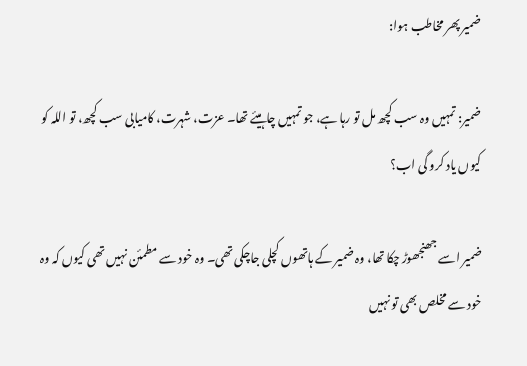ضمیر پھر مخاطب ہوا:

ضمیر: تمہیں وہ سب کچھ مل تو رہا ہے، جو تمہیں چاہیئے تھا۔ عزت، شہرت، کامیابی سب کچھ، تو اللہ کو کیوں یاد کرو گی اب؟

ضمیر اسے جھنجھوڑ چکا تھا، وہ ضمیر کے ہاتھوں کچلی جاچکی تھی۔ وہ خود سے مطمئن نہیں تھی کیوں کہ وہ خود سے مخلص بھی تو نہیں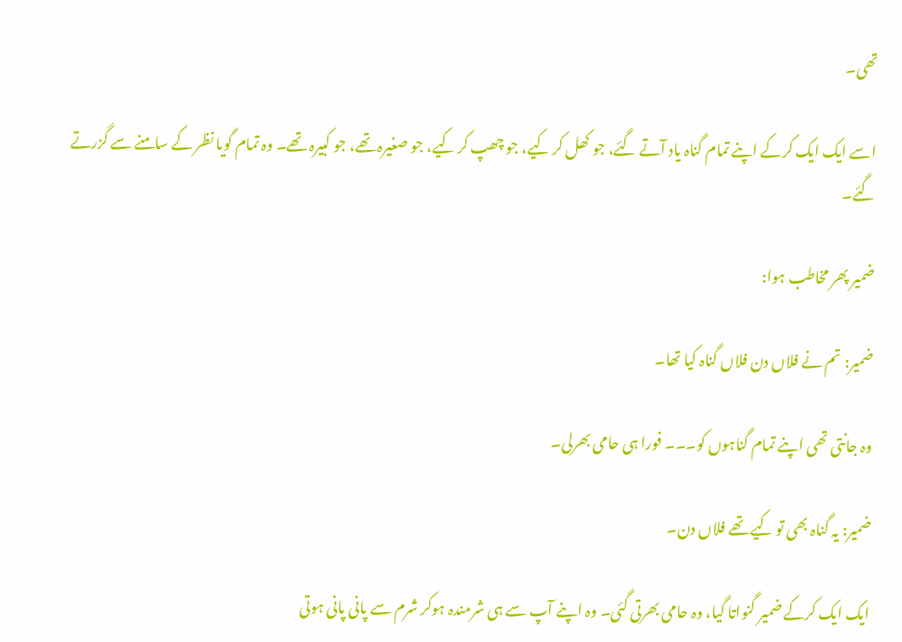تھی۔

اسے ایک ایک کرکے اپنے تمام گناہ یاد آتے گئے، جو کھل کر کیے، جو چھپ کر کیے، جو صغیرہ تھے، جو کبیرہ تھے۔ وہ تمام گویا نظر کے سامنے سے گزرتے گئے۔

ضمیر پھر مخاطب ہوا:

ضمیر: تم نے فلاں دن فلاں گناہ کیا تھا۔

وہ جانتی تھی اپنے تمام گناہوں کو۔۔۔ فورا ہی حامی بھرلی۔

ضمیر: یہ گناہ بھی تو کیے تھے فلاں دن۔

ایک ایک کرکے ضمیر گنواتا گیا، وہ حامی بھرتی گئی۔ وہ اپنے آپ سے ہی شرمندہ ہوکر شرم سے پانی پانی ہوتی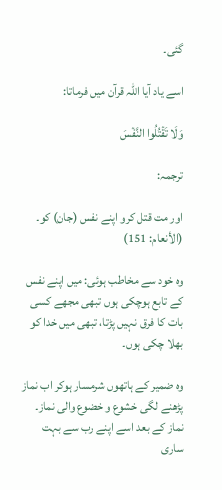گئی۔

اسے یاد آیا اللہ قرآن میں فرماتا:

وَلَا تَقۡتُلُوا النَّفۡسَ

ترجمہ:

اور مت قتل کرو اپنے نفس (جان) کو۔ (الأنعام: 151)

وہ خود سے مخاطب ہوئی: میں اپنے نفس کے تابع ہوچکی ہوں تبھی مجھے کسی بات کا فرق نہیں پڑتا، تبھی میں خدا کو بھلا چکی ہوں۔

وہ ضمیر کے ہاتھوں شرمسار ہوکر اب نماز پڑھنے لگی خشوع و خضوع والی نماز۔ نماز کے بعد اسے اپنے رب سے بہت ساری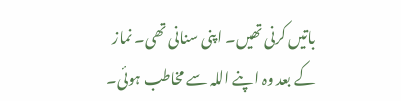باتیں کرنی تھیں۔ اپنی سنانی تھی۔ نماز کے بعد وہ اپنے اللہ سے مخاطب ہوئی۔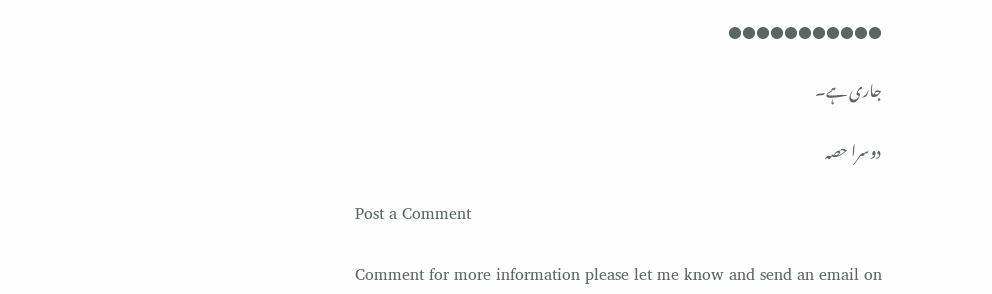●●●●●●●●●●●

جاری ہے۔

دوسرا حصہ

Post a Comment

Comment for more information please let me know and send an email on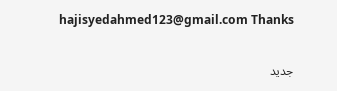hajisyedahmed123@gmail.com Thanks

جدید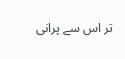تر اس سے پرانی